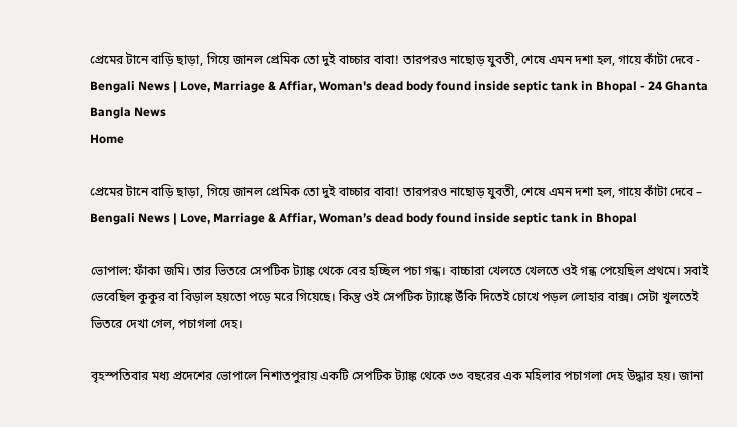প্রেমের টানে বাড়ি ছাড়া, গিয়ে জানল প্রেমিক তো দুই বাচ্চার বাবা! তারপরও নাছোড় যুবতী, শেষে এমন দশা হল, গায়ে কাঁটা দেবে - Bengali News | Love, Marriage & Affiar, Woman's dead body found inside septic tank in Bhopal - 24 Ghanta Bangla News
Home

প্রেমের টানে বাড়ি ছাড়া, গিয়ে জানল প্রেমিক তো দুই বাচ্চার বাবা! তারপরও নাছোড় যুবতী, শেষে এমন দশা হল, গায়ে কাঁটা দেবে – Bengali News | Love, Marriage & Affiar, Woman’s dead body found inside septic tank in Bhopal

ভোপাল: ফাঁকা জমি। তার ভিতরে সেপটিক ট্যাঙ্ক থেকে বের হচ্ছিল পচা গন্ধ। বাচ্চারা খেলতে খেলতে ওই গন্ধ পেয়েছিল প্রথমে। সবাই ভেবেছিল কুকুর বা বিড়াল হয়তো পড়ে মরে গিয়েছে। কিন্তু ওই সেপটিক ট্যাঙ্কে উঁকি দিতেই চোখে পড়ল লোহার বাক্স। সেটা খুলতেই  ভিতরে দেখা গেল, পচাগলা দেহ।

বৃহস্পতিবার মধ্য প্রদেশের ভোপালে নিশাতপুরায় একটি সেপটিক ট্যাঙ্ক থেকে ৩৩ বছরের এক মহিলার পচাগলা দেহ উদ্ধার হয়। জানা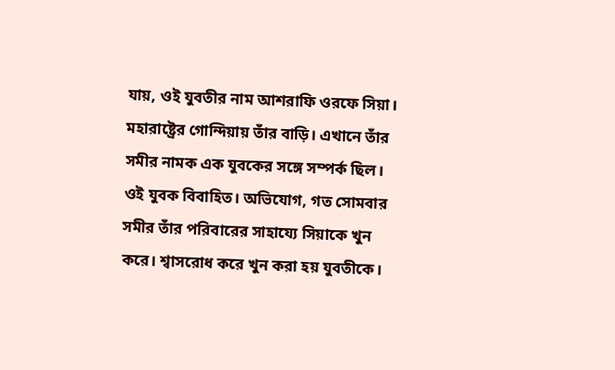যায়, ওই যুবতীর নাম আশরাফি ওরফে সিয়া। মহারাষ্ট্রের গোন্দিয়ায় তাঁর বাড়ি। এখানে তাঁর সমীর নামক এক যুবকের সঙ্গে সম্পর্ক ছিল। ওই যুবক বিবাহিত। অভিযোগ, গত সোমবার সমীর তাঁর পরিবারের সাহায্যে সিয়াকে খুন করে। শ্বাসরোধ করে খুন করা হয় যুবতীকে।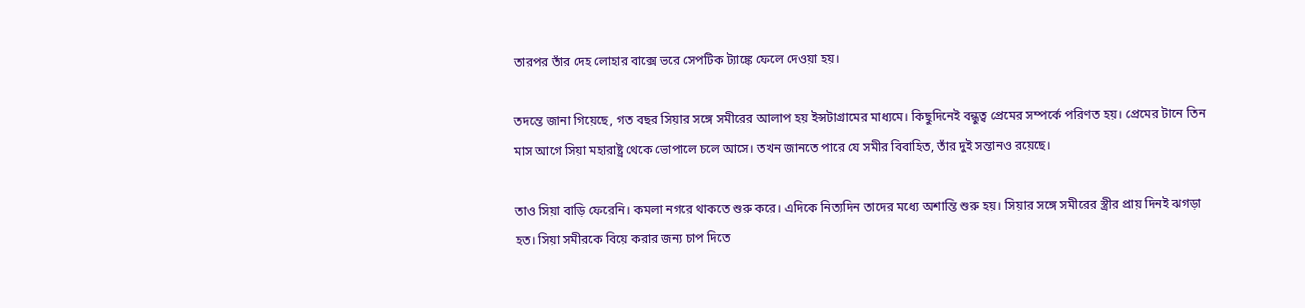তারপর তাঁর দেহ লোহার বাক্সে ভরে সেপটিক ট্যাঙ্কে ফেলে দেওয়া হয়।

তদন্তে জানা গিয়েছে, গত বছর সিয়ার সঙ্গে সমীরের আলাপ হয় ইন্সটাগ্রামের মাধ্যমে। কিছুদিনেই বন্ধুত্ব প্রেমের সম্পর্কে পরিণত হয়। প্রেমের টানে তিন মাস আগে সিয়া মহারাষ্ট্র থেকে ভোপালে চলে আসে। তখন জানতে পারে যে সমীর বিবাহিত, তাঁর দুই সন্তানও রয়েছে।

তাও সিয়া বাড়ি ফেরেনি। কমলা নগরে থাকতে শুরু করে। এদিকে নিত্যদিন তাদের মধ্যে অশান্তি শুরু হয়। সিয়ার সঙ্গে সমীরের স্ত্রীর প্রায় দিনই ঝগড়া হত। সিয়া সমীরকে বিয়ে করার জন্য চাপ দিতে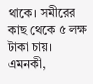থাকে। সমীরের কাছ থেকে ৫ লক্ষ টাকা চায়। এমনকী,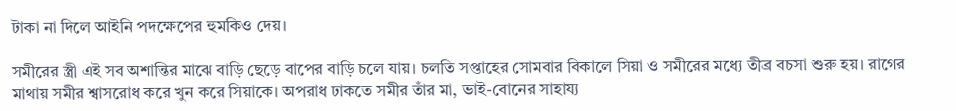টাকা না দিলে আইনি পদক্ষেপের হুমকিও দেয়।

সমীরের স্ত্রী এই সব অশান্তির মাঝে বাড়ি ছেড়ে বাপের বাড়ি চলে যায়। চলতি সপ্তাহের সোমবার বিকালে সিয়া ও সমীরের মধ্যে তীব্র বচসা শুরু হয়। রাগের মাথায় সমীর শ্বাসরোধ করে খুন করে সিয়াকে। অপরাধ ঢাকতে সমীর তাঁর মা, ভাই-বোনের সাহায্য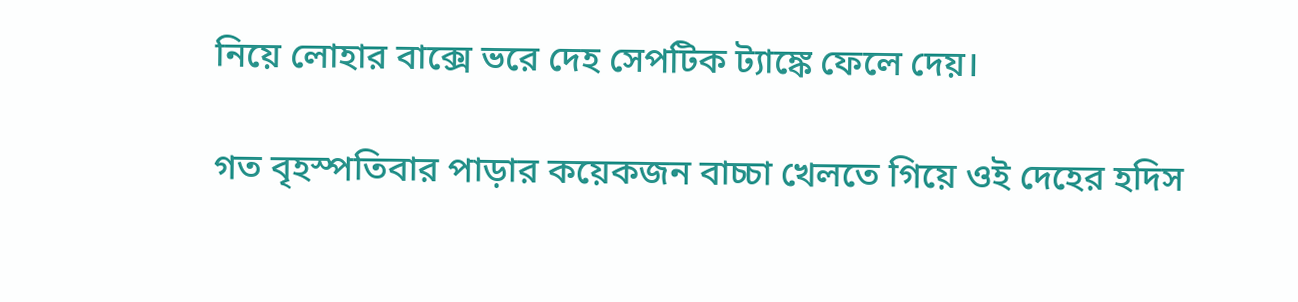নিয়ে লোহার বাক্সে ভরে দেহ সেপটিক ট্যাঙ্কে ফেলে দেয়।

গত বৃহস্পতিবার পাড়ার কয়েকজন বাচ্চা খেলতে গিয়ে ওই দেহের হদিস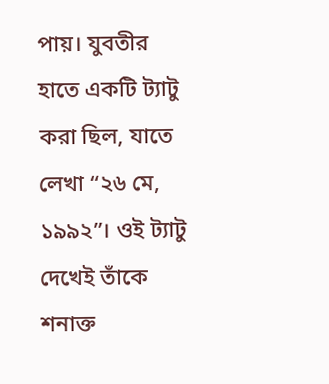পায়। যুবতীর হাতে একটি ট্যাটু করা ছিল, যাতে লেখা “২৬ মে, ১৯৯২”। ওই ট্যাটু দেখেই তাঁকে শনাক্ত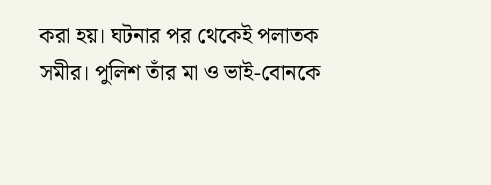করা হয়। ঘটনার পর থেকেই পলাতক সমীর। পুলিশ তাঁর মা ও ভাই-বোনকে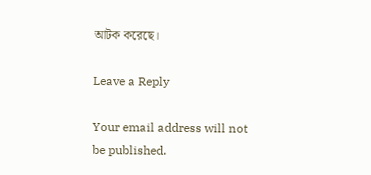আটক করেছে।

Leave a Reply

Your email address will not be published.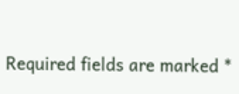Required fields are marked *